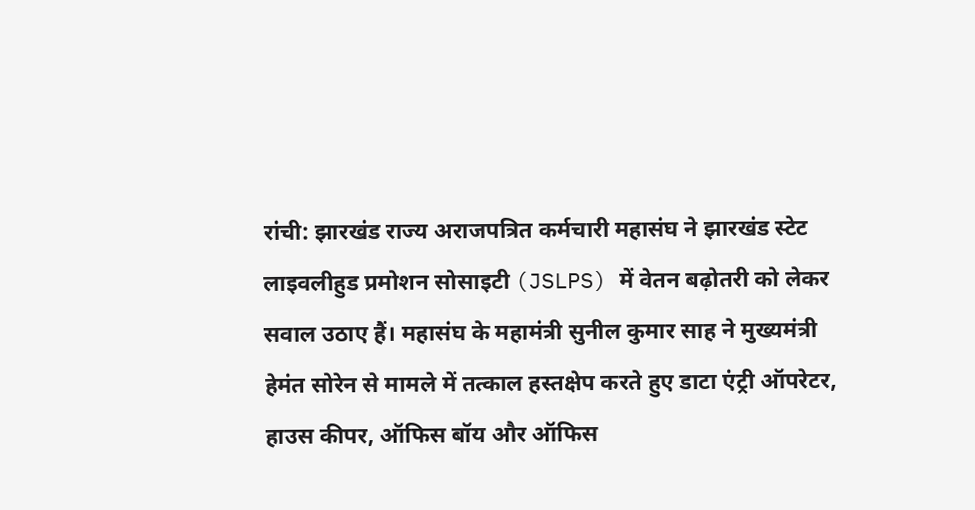रांची: झारखंड राज्य अराजपत्रित कर्मचारी महासंघ ने झारखंड स्टेट लाइवलीहुड प्रमोशन सोसाइटी (JSLPS) में वेतन बढ़ोतरी को लेकर सवाल उठाए हैं। महासंघ के महामंत्री सुनील कुमार साह ने मुख्यमंत्री हेमंत सोरेन से मामले में तत्काल हस्तक्षेप करते हुए डाटा एंट्री ऑपरेटर, हाउस कीपर, ऑफिस बॉय और ऑफिस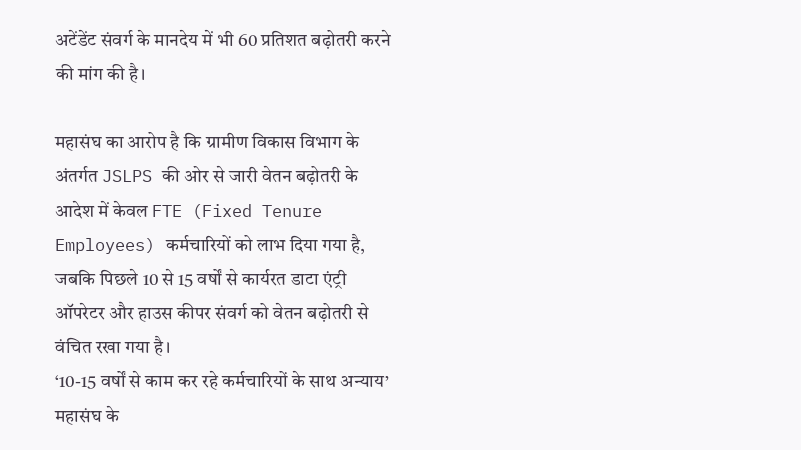अटेंडेंट संवर्ग के मानदेय में भी 60 प्रतिशत बढ़ोतरी करने की मांग की है।

महासंघ का आरोप है कि ग्रामीण विकास विभाग के अंतर्गत JSLPS की ओर से जारी वेतन बढ़ोतरी के आदेश में केवल FTE (Fixed Tenure Employees) कर्मचारियों को लाभ दिया गया है, जबकि पिछले 10 से 15 वर्षों से कार्यरत डाटा एंट्री ऑपरेटर और हाउस कीपर संवर्ग को वेतन बढ़ोतरी से वंचित रखा गया है।
‘10-15 वर्षों से काम कर रहे कर्मचारियों के साथ अन्याय’
महासंघ के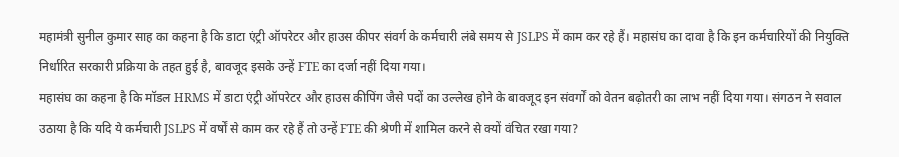महामंत्री सुनील कुमार साह का कहना है कि डाटा एंट्री ऑपरेटर और हाउस कीपर संवर्ग के कर्मचारी लंबे समय से JSLPS में काम कर रहे हैं। महासंघ का दावा है कि इन कर्मचारियों की नियुक्ति निर्धारित सरकारी प्रक्रिया के तहत हुई है, बावजूद इसके उन्हें FTE का दर्जा नहीं दिया गया।
महासंघ का कहना है कि मॉडल HRMS में डाटा एंट्री ऑपरेटर और हाउस कीपिंग जैसे पदों का उल्लेख होने के बावजूद इन संवर्गों को वेतन बढ़ोतरी का लाभ नहीं दिया गया। संगठन ने सवाल उठाया है कि यदि ये कर्मचारी JSLPS में वर्षों से काम कर रहे हैं तो उन्हें FTE की श्रेणी में शामिल करने से क्यों वंचित रखा गया?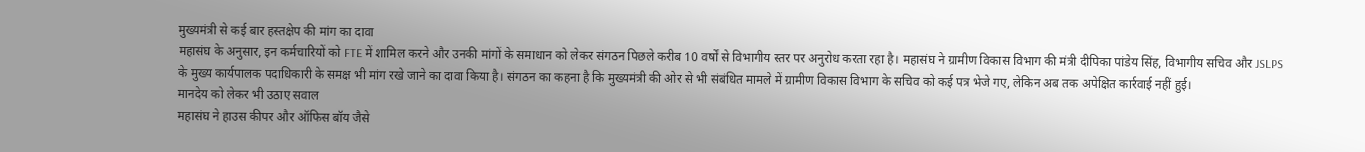मुख्यमंत्री से कई बार हस्तक्षेप की मांग का दावा
महासंघ के अनुसार, इन कर्मचारियों को FTE में शामिल करने और उनकी मांगों के समाधान को लेकर संगठन पिछले करीब 10 वर्षों से विभागीय स्तर पर अनुरोध करता रहा है। महासंघ ने ग्रामीण विकास विभाग की मंत्री दीपिका पांडेय सिंह, विभागीय सचिव और JSLPS के मुख्य कार्यपालक पदाधिकारी के समक्ष भी मांग रखे जाने का दावा किया है। संगठन का कहना है कि मुख्यमंत्री की ओर से भी संबंधित मामले में ग्रामीण विकास विभाग के सचिव को कई पत्र भेजे गए, लेकिन अब तक अपेक्षित कार्रवाई नहीं हुई।
मानदेय को लेकर भी उठाए सवाल
महासंघ ने हाउस कीपर और ऑफिस बॉय जैसे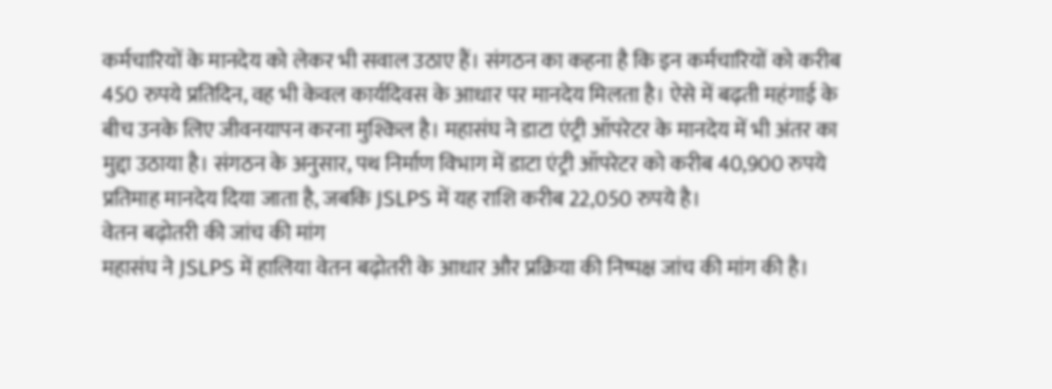कर्मचारियों के मानदेय को लेकर भी सवाल उठाए हैं। संगठन का कहना है कि इन कर्मचारियों को करीब 450 रुपये प्रतिदिन, वह भी केवल कार्यदिवस के आधार पर मानदेय मिलता है। ऐसे में बढ़ती महंगाई के बीच उनके लिए जीवनयापन करना मुश्किल है। महासंघ ने डाटा एंट्री ऑपरेटर के मानदेय में भी अंतर का मुद्दा उठाया है। संगठन के अनुसार, पथ निर्माण विभाग में डाटा एंट्री ऑपरेटर को करीब 40,900 रुपये प्रतिमाह मानदेय दिया जाता है, जबकि JSLPS में यह राशि करीब 22,050 रुपये है।
वेतन बढ़ोतरी की जांच की मांग
महासंघ ने JSLPS में हालिया वेतन बढ़ोतरी के आधार और प्रक्रिया की निष्पक्ष जांच की मांग की है।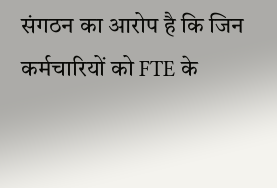संगठन का आरोप है कि जिन कर्मचारियों को FTE के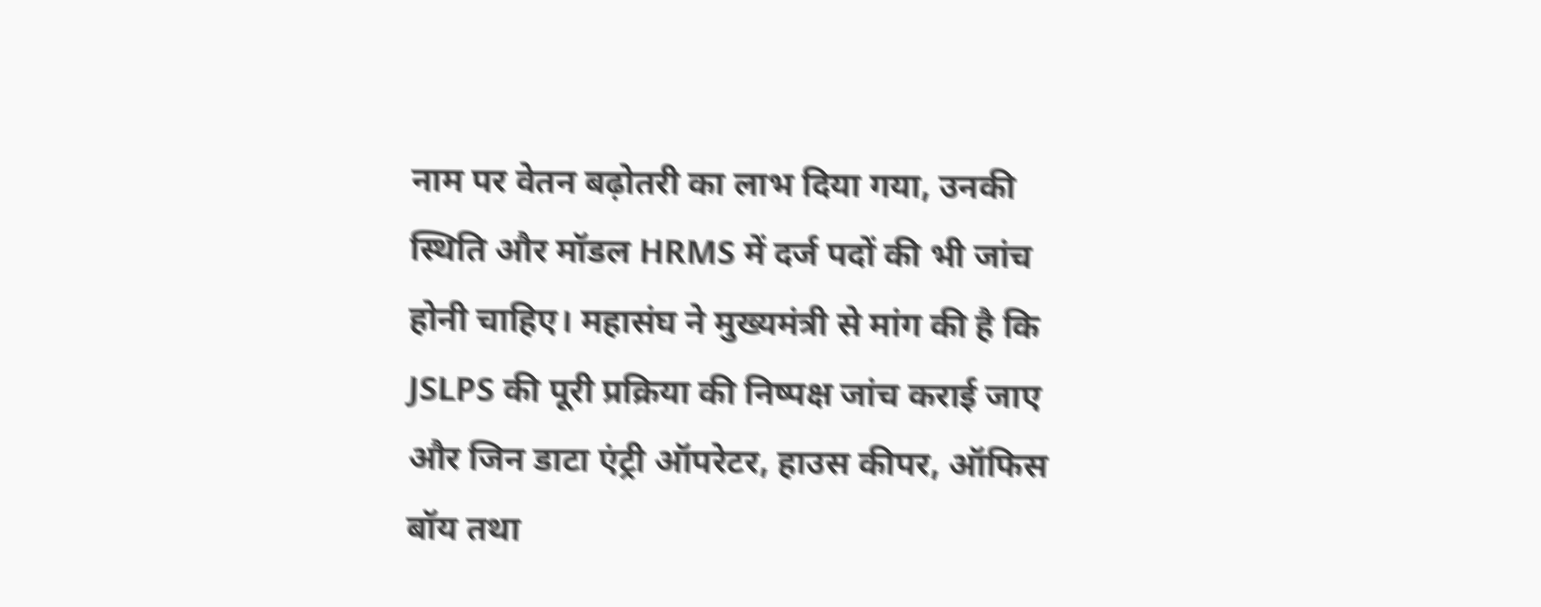नाम पर वेतन बढ़ोतरी का लाभ दिया गया, उनकी स्थिति और मॉडल HRMS में दर्ज पदों की भी जांच होनी चाहिए। महासंघ ने मुख्यमंत्री से मांग की है कि JSLPS की पूरी प्रक्रिया की निष्पक्ष जांच कराई जाए और जिन डाटा एंट्री ऑपरेटर, हाउस कीपर, ऑफिस बॉय तथा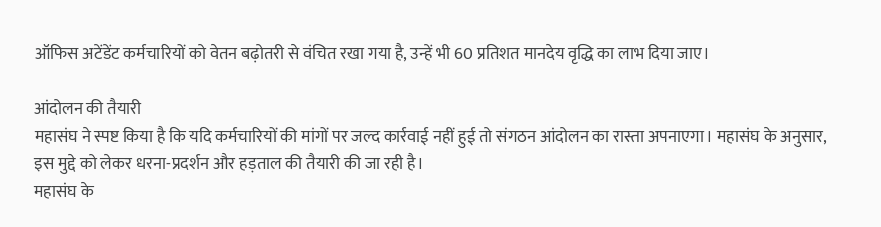ऑफिस अटेंडेंट कर्मचारियों को वेतन बढ़ोतरी से वंचित रखा गया है, उन्हें भी 60 प्रतिशत मानदेय वृद्धि का लाभ दिया जाए।

आंदोलन की तैयारी
महासंघ ने स्पष्ट किया है कि यदि कर्मचारियों की मांगों पर जल्द कार्रवाई नहीं हुई तो संगठन आंदोलन का रास्ता अपनाएगा। महासंघ के अनुसार, इस मुद्दे को लेकर धरना-प्रदर्शन और हड़ताल की तैयारी की जा रही है।
महासंघ के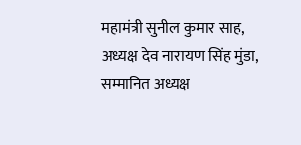महामंत्री सुनील कुमार साह, अध्यक्ष देव नारायण सिंह मुंडा, सम्मानित अध्यक्ष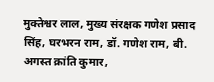मुक्तेश्वर लाल, मुख्य संरक्षक गणेश प्रसाद सिंह, घरभरन राम, डॉ. गणेश राम, बी. अगस्त क्रांति कुमार,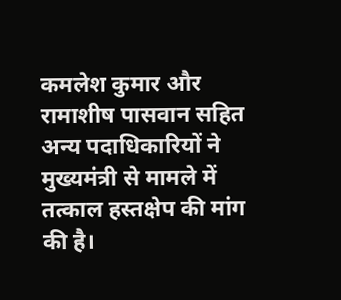कमलेश कुमार और रामाशीष पासवान सहित अन्य पदाधिकारियों ने मुख्यमंत्री से मामले में तत्काल हस्तक्षेप की मांग की है।